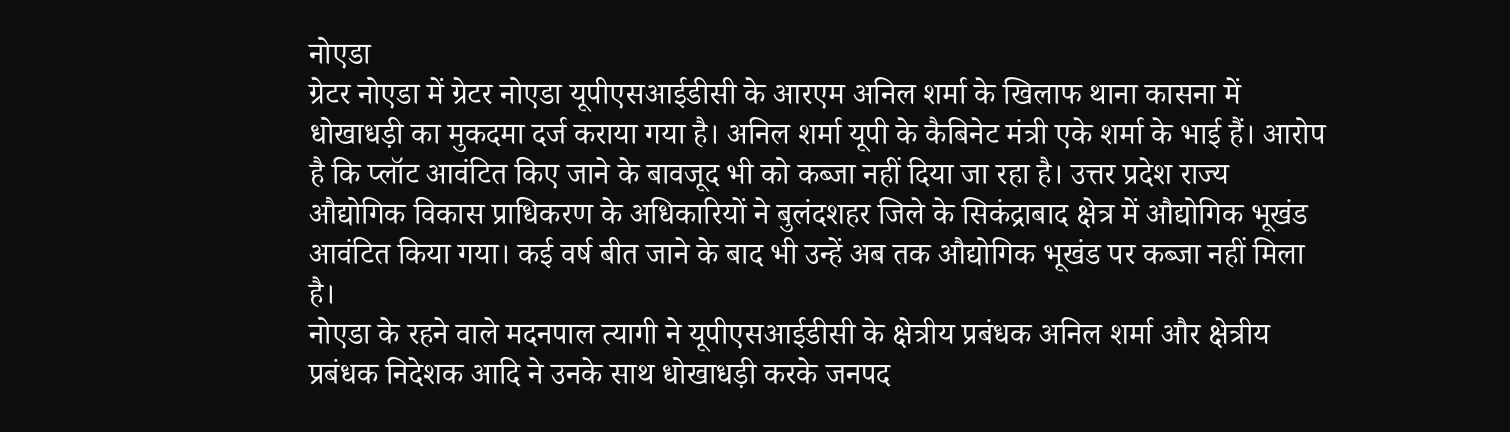नोएडा
ग्रेटर नोएडा में ग्रेटर नोएडा यूपीएसआईडीसी के आरएम अनिल शर्मा के खिलाफ थाना कासना में धोखाधड़ी का मुकदमा दर्ज कराया गया है। अनिल शर्मा यूपी के कैबिनेट मंत्री एके शर्मा के भाई हैं। आरोप है कि प्लॉट आवंटित किए जाने के बावजूद भी को कब्जा नहीं दिया जा रहा है। उत्तर प्रदेश राज्य औद्योगिक विकास प्राधिकरण के अधिकारियों ने बुलंदशहर जिले के सिकंद्राबाद क्षेत्र में औद्योगिक भूखंड आवंटित किया गया। कई वर्ष बीत जाने के बाद भी उन्हें अब तक औद्योगिक भूखंड पर कब्जा नहीं मिला है।
नोएडा के रहने वाले मदनपाल त्यागी ने यूपीएसआईडीसी के क्षेत्रीय प्रबंधक अनिल शर्मा और क्षेत्रीय प्रबंधक निदेशक आदि ने उनके साथ धोखाधड़ी करके जनपद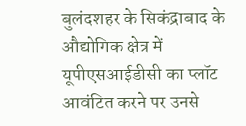बुलंदशहर के सिकंद्राबाद के औद्योगिक क्षेत्र में यूपीएसआईडीसी का प्लॉट आवंटित करने पर उनसे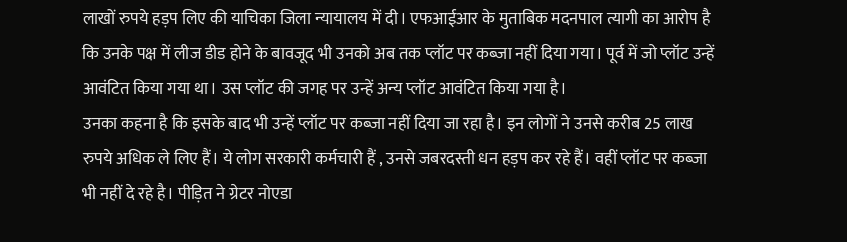लाखों रुपये हड़प लिए की याचिका जिला न्यायालय में दी। एफआईआर के मुताबिक मदनपाल त्यागी का आरोप है कि उनके पक्ष में लीज डीड होने के बावजूद भी उनको अब तक प्लॉट पर कब्जा नहीं दिया गया। पूर्व में जो प्लॉट उन्हें आवंटित किया गया था। उस प्लॉट की जगह पर उन्हें अन्य प्लॉट आवंटित किया गया है।
उनका कहना है कि इसके बाद भी उन्हें प्लॉट पर कब्जा नहीं दिया जा रहा है। इन लोगों ने उनसे करीब 25 लाख रुपये अधिक ले लिए हैं। ये लोग सरकारी कर्मचारी हैं , उनसे जबरदस्ती धन हड़प कर रहे हैं। वहीं प्लॉट पर कब्जा भी नहीं दे रहे है। पीड़ित ने ग्रेटर नोएडा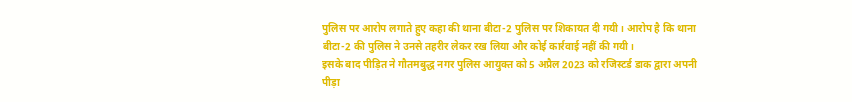पुलिस पर आरोप लगाते हुए कहा की थाना बीटा-2 पुलिस पर शिकायत दी गयी। आरोप है कि थाना बीटा-2 की पुलिस ने उनसे तहरीर लेकर रख लिया और कोई कार्रवाई नहीं की गयी।
इसके बाद पीड़ित ने गौतमबुद्ध नगर पुलिस आयुक्त को 5 अप्रैल 2023 को रजिस्टर्ड डाक द्वारा अपनी पीड़ा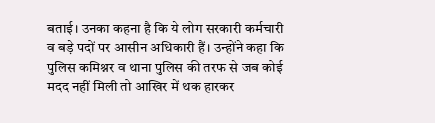बताई। उनका कहना है कि ये लोग सरकारी कर्मचारी व बड़े पदों पर आसीन अधिकारी हैं। उन्होंने कहा कि पुलिस कमिश्नर व थाना पुलिस की तरफ से जब कोई मदद नहीं मिली तो आखिर में थक हारकर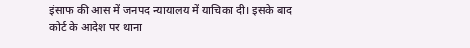इंसाफ की आस में जनपद न्यायालय में याचिका दी। इसके बाद कोर्ट के आदेश पर थाना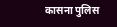कासना पुलिस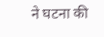ने घटना की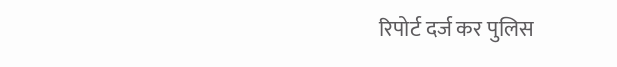रिपोर्ट दर्ज कर पुलिस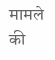मामले की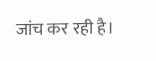जांच कर रही है।